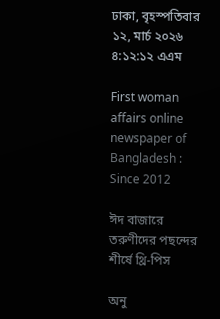ঢাকা, বৃহস্পতিবার ১২, মার্চ ২০২৬ ৪:১২:১২ এএম

First woman affairs online newspaper of Bangladesh : Since 2012

ঈদ বাজারে তরুণীদের পছন্দের শীর্ষে থ্রি-পিস

অনু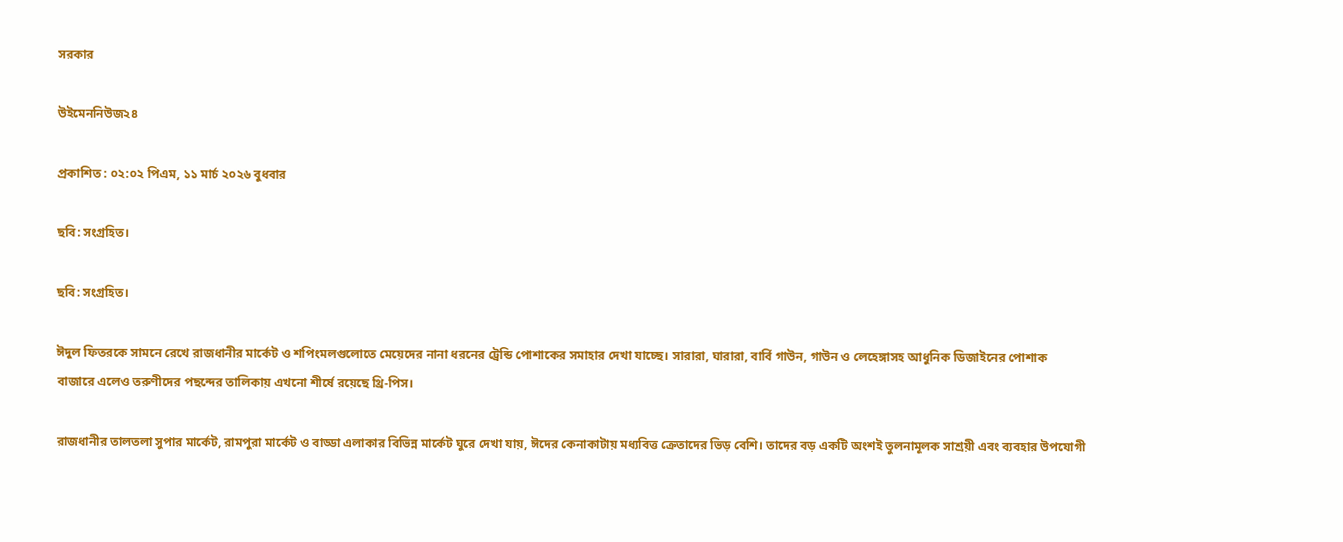সরকার

উইমেননিউজ২৪

প্রকাশিত : ০২:০২ পিএম, ১১ মার্চ ২০২৬ বুধবার

ছবি: সংগ্রহিত।

ছবি: সংগ্রহিত।

ঈদুল ফিতরকে সামনে রেখে রাজধানীর মার্কেট ও শপিংমলগুলোতে মেয়েদের নানা ধরনের ট্রেন্ডি পোশাকের সমাহার দেখা যাচ্ছে। সারারা, ঘারারা, বার্বি গাউন, গাউন ও লেহেঙ্গাসহ আধুনিক ডিজাইনের পোশাক বাজারে এলেও তরুণীদের পছন্দের তালিকায় এখনো শীর্ষে রয়েছে থ্রি-পিস।

রাজধানীর তালতলা সুপার মার্কেট, রামপুরা মার্কেট ও বাড্ডা এলাকার বিভিন্ন মার্কেট ঘুরে দেখা যায়, ঈদের কেনাকাটায় মধ্যবিত্ত ক্রেতাদের ভিড় বেশি। তাদের বড় একটি অংশই তুলনামূলক সাশ্রয়ী এবং ব্যবহার উপযোগী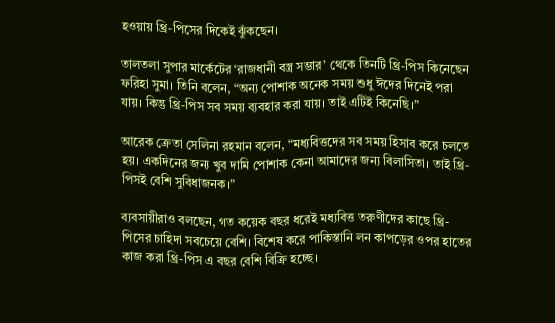হওয়ায় থ্রি-পিসের দিকেই ঝুঁকছেন।

তালতলা সুপার মার্কেটের ‘রাজধানী বস্ত্র সম্ভার’ থেকে তিনটি থ্রি-পিস কিনেছেন ফরিহা সুমা। তিনি বলেন, “অন্য পোশাক অনেক সময় শুধু ঈদের দিনেই পরা যায়। কিন্তু থ্রি-পিস সব সময় ব্যবহার করা যায়। তাই এটিই কিনেছি।”

আরেক ক্রেতা সেলিনা রহমান বলেন, “মধ্যবিত্তদের সব সময় হিসাব করে চলতে হয়। একদিনের জন্য খুব দামি পোশাক কেনা আমাদের জন্য বিলাসিতা। তাই থ্রি-পিসই বেশি সুবিধাজনক।”

ব্যবসায়ীরাও বলছেন, গত কয়েক বছর ধরেই মধ্যবিত্ত তরুণীদের কাছে থ্রি-পিসের চাহিদা সবচেয়ে বেশি। বিশেষ করে পাকিস্তানি লন কাপড়ের ওপর হাতের কাজ করা থ্রি-পিস এ বছর বেশি বিক্রি হচ্ছে।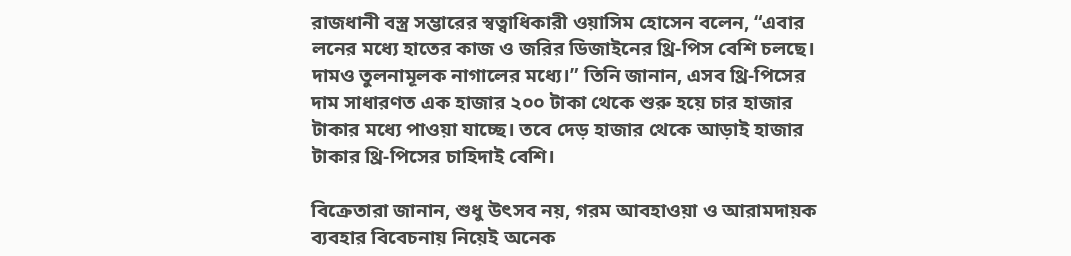রাজধানী বস্ত্র সম্ভারের স্বত্বাধিকারী ওয়াসিম হোসেন বলেন, “এবার লনের মধ্যে হাতের কাজ ও জরির ডিজাইনের থ্রি-পিস বেশি চলছে। দামও তুলনামূলক নাগালের মধ্যে।” তিনি জানান, এসব থ্রি-পিসের দাম সাধারণত এক হাজার ২০০ টাকা থেকে শুরু হয়ে চার হাজার টাকার মধ্যে পাওয়া যাচ্ছে। তবে দেড় হাজার থেকে আড়াই হাজার টাকার থ্রি-পিসের চাহিদাই বেশি।

বিক্রেতারা জানান, শুধু উৎসব নয়, গরম আবহাওয়া ও আরামদায়ক ব্যবহার বিবেচনায় নিয়েই অনেক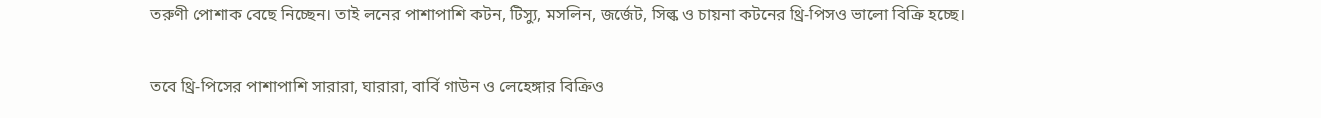তরুণী পোশাক বেছে নিচ্ছেন। তাই লনের পাশাপাশি কটন, টিস্যু, মসলিন, জর্জেট, সিল্ক ও চায়না কটনের থ্রি-পিসও ভালো বিক্রি হচ্ছে।

তবে থ্রি-পিসের পাশাপাশি সারারা, ঘারারা, বার্বি গাউন ও লেহেঙ্গার বিক্রিও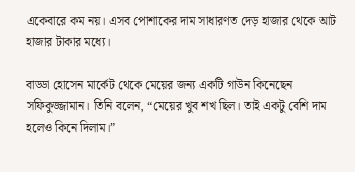একেবারে কম নয়। এসব পোশাকের দাম সাধারণত দেড় হাজার থেকে আট হাজার টাকার মধ্যে।

বাড্ডা হোসেন মার্কেট থেকে মেয়ের জন্য একটি গাউন কিনেছেন সফিকুজ্জামান। তিনি বলেন, “মেয়ের খুব শখ ছিল। তাই একটু বেশি দাম হলেও কিনে দিলাম।”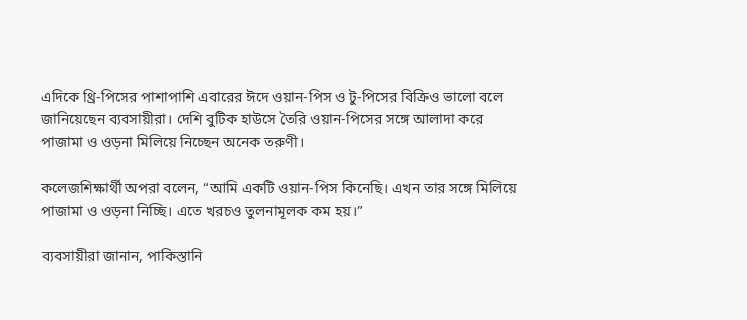এদিকে থ্রি-পিসের পাশাপাশি এবারের ঈদে ওয়ান-পিস ও টু-পিসের বিক্রিও ভালো বলে জানিয়েছেন ব্যবসায়ীরা। দেশি বুটিক হাউসে তৈরি ওয়ান-পিসের সঙ্গে আলাদা করে পাজামা ও ওড়না মিলিয়ে নিচ্ছেন অনেক তরুণী।

কলেজশিক্ষার্থী অপরা বলেন, “আমি একটি ওয়ান-পিস কিনেছি। এখন তার সঙ্গে মিলিয়ে পাজামা ও ওড়না নিচ্ছি। এতে খরচও তুলনামূলক কম হয়।”

ব্যবসায়ীরা জানান, পাকিস্তানি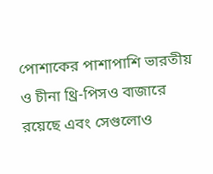পোশাকের পাশাপাশি ভারতীয় ও চীনা থ্রি-পিসও বাজারে রয়েছে এবং সেগুলোও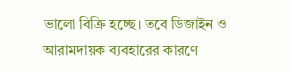ভালো বিক্রি হচ্ছে। তবে ডিজাইন ও আরামদায়ক ব্যবহারের কারণে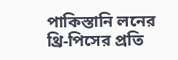পাকিস্তানি লনের থ্রি-পিসের প্রতি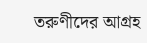তরুণীদের আগ্রহ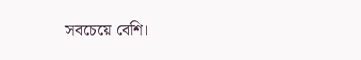সবচেয়ে বেশি।